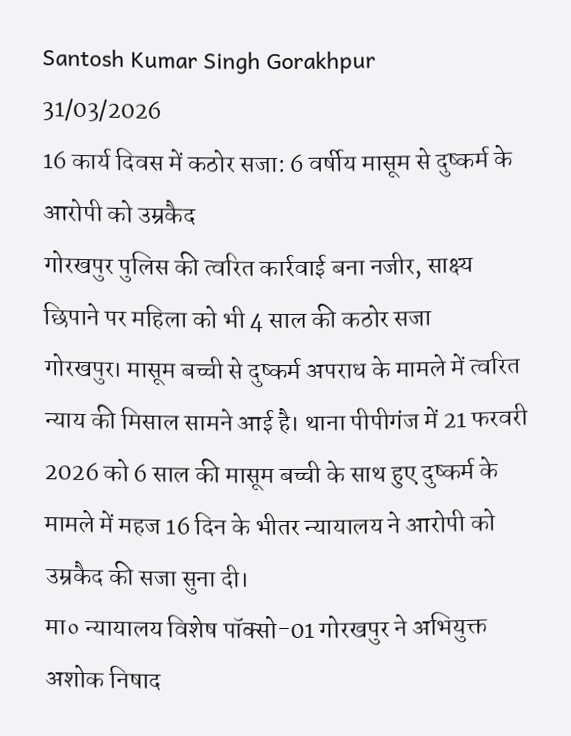Santosh Kumar Singh Gorakhpur
31/03/2026
16 कार्य दिवस में कठोर सजा: 6 वर्षीय मासूम से दुष्कर्म के आरोपी को उम्रकैद
गोरखपुर पुलिस की त्वरित कार्रवाई बना नजीर, साक्ष्य छिपाने पर महिला को भी 4 साल की कठोर सजा
गोरखपुर। मासूम बच्ची से दुष्कर्म अपराध के मामले में त्वरित न्याय की मिसाल सामने आई है। थाना पीपीगंज में 21 फरवरी 2026 को 6 साल की मासूम बच्ची के साथ हुए दुष्कर्म के मामले में महज 16 दिन के भीतर न्यायालय ने आरोपी को उम्रकैद की सजा सुना दी।
मा० न्यायालय विशेष पॉक्सो-01 गोरखपुर ने अभियुक्त अशोक निषाद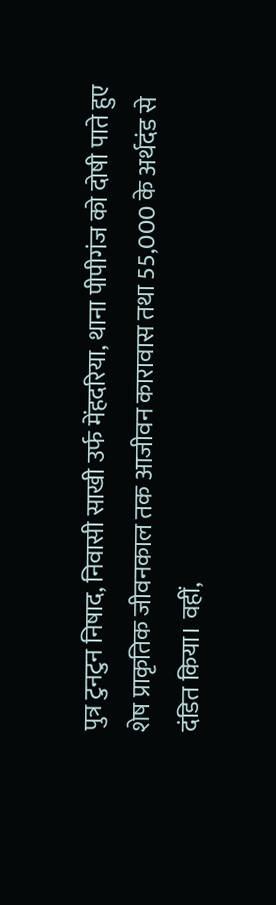पुत्र टुनटुन निषाद, निवासी साखी उर्फ मेंहदरिया, थाना पीपीगंज को दोषी पाते हुए शेष प्राकृतिक जीवनकाल तक आजीवन कारावास तथा 55,000 के अर्थदंड से दंडित किया। वहीं,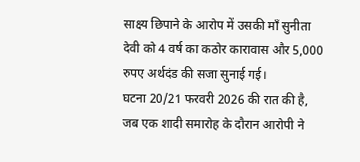साक्ष्य छिपाने के आरोप में उसकी माँ सुनीता देवी को 4 वर्ष का कठोर कारावास और 5,000 रुपए अर्थदंड की सजा सुनाई गई।
घटना 20/21 फरवरी 2026 की रात की है, जब एक शादी समारोह के दौरान आरोपी ने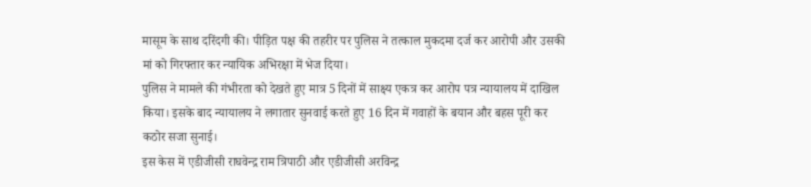मासूम के साथ दरिंदगी की। पीड़ित पक्ष की तहरीर पर पुलिस ने तत्काल मुकदमा दर्ज कर आरोपी और उसकी मां को गिरफ्तार कर न्यायिक अभिरक्षा में भेज दिया।
पुलिस ने मामले की गंभीरता को देखते हुए मात्र 5 दिनों में साक्ष्य एकत्र कर आरोप पत्र न्यायालय में दाखिल किया। इसके बाद न्यायालय ने लगातार सुनवाई करते हुए 16 दिन में गवाहों के बयान और बहस पूरी कर कठोर सजा सुनाई।
इस केस में एडीजीसी राघवेन्द्र राम त्रिपाठी और एडीजीसी अरविन्द्र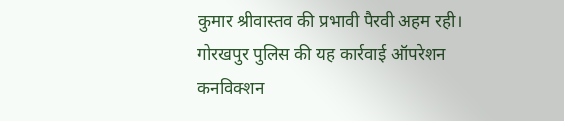कुमार श्रीवास्तव की प्रभावी पैरवी अहम रही।
गोरखपुर पुलिस की यह कार्रवाई ऑपरेशन कनविक्शन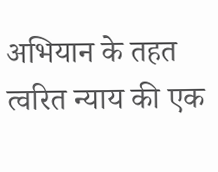अभियान के तहत त्वरित न्याय की एक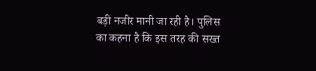बड़ी नजीर मानी जा रही है। पुलिस का कहना है कि इस तरह की सख्त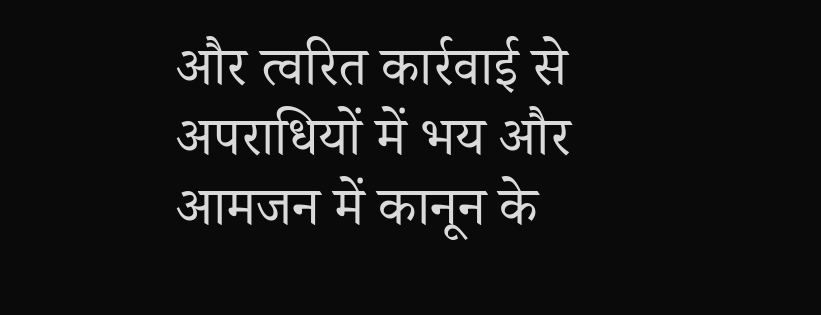और त्वरित कार्रवाई से अपराधियों में भय और आमजन में कानून के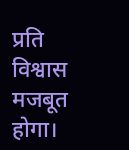प्रति विश्वास मजबूत होगा।